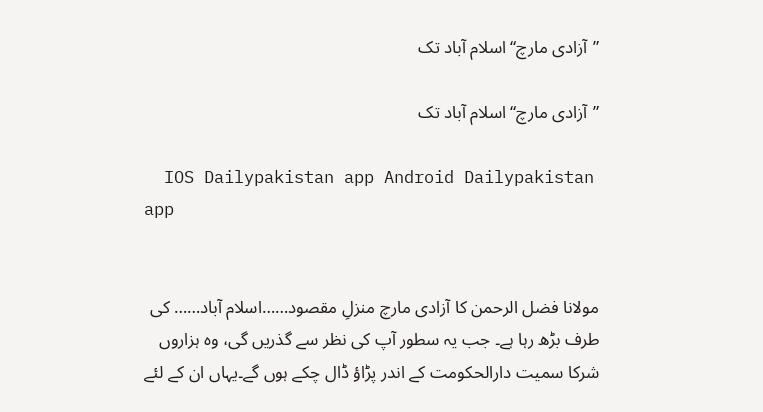”آزادی مارچ“ اسلام آباد تک

”آزادی مارچ“ اسلام آباد تک

  IOS Dailypakistan app Android Dailypakistan app


مولانا فضل الرحمن کا آزادی مارچ منزلِ مقصود……اسلام آباد…… کی طرف بڑھ رہا ہے۔ جب یہ سطور آپ کی نظر سے گذریں گی، وہ ہزاروں شرکا سمیت دارالحکومت کے اندر پڑاؤ ڈال چکے ہوں گے۔یہاں ان کے لئے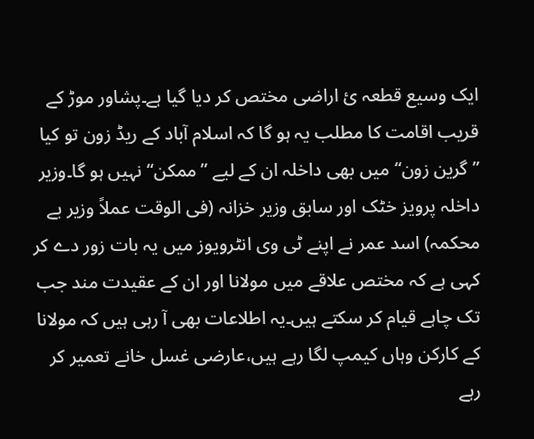ایک وسیع قطعہ ئ اراضی مختص کر دیا گیا ہے۔پشاور موڑ کے قریب اقامت کا مطلب یہ ہو گا کہ اسلام آباد کے ریڈ زون تو کیا ”گرین زون“ میں بھی داخلہ ان کے لیے ”ممکن“ نہیں ہو گا۔وزیر داخلہ پرویز خٹک اور سابق وزیر خزانہ (فی الوقت عملاً وزیر بے محکمہ) اسد عمر نے اپنے ٹی وی انٹرویوز میں یہ بات زور دے کر کہی ہے کہ مختص علاقے میں مولانا اور ان کے عقیدت مند جب تک چاہے قیام کر سکتے ہیں۔یہ اطلاعات بھی آ رہی ہیں کہ مولانا کے کارکن وہاں کیمپ لگا رہے ہیں،عارضی غسل خانے تعمیر کر رہے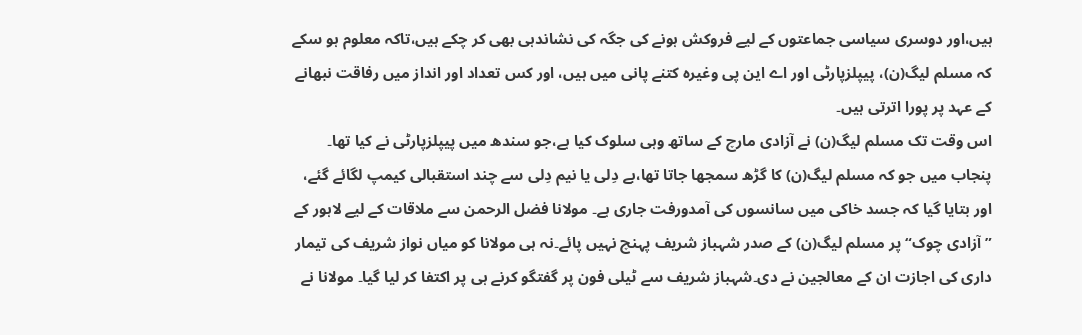ہیں،اور دوسری سیاسی جماعتوں کے لیے فروکش ہونے کی جگہ کی نشاندہی بھی کر چکے ہیں،تاکہ معلوم ہو سکے کہ مسلم لیگ(ن)، پیپلزپارٹی اور اے این پی وغیرہ کتنے پانی میں ہیں، اور کس تعداد اور انداز میں رفاقت نبھانے کے عہد پر پورا اترتی ہیں۔
اس وقت تک مسلم لیگ(ن) نے آزادی مارچ کے ساتھ وہی سلوک کیا ہے،جو سندھ میں پیپلزپارٹی نے کیا تھا۔ پنجاب میں جو کہ مسلم لیگ(ن) کا گڑھ سمجھا جاتا تھا،بے دِلی یا نیم دِلی سے چند استقبالی کیمپ لگائے گئے، اور بتایا گیا کہ جسد خاکی میں سانسوں کی آمدورفت جاری ہے۔ مولانا فضل الرحمن سے ملاقات کے لیے لاہور کے ”آزادی چوک“ پر مسلم لیگ(ن) کے صدر شہباز شریف پہنچ نہیں پائے۔نہ ہی مولانا کو میاں نواز شریف کی تیمار داری کی اجازت ان کے معالجین نے دی۔شہباز شریف سے ٹیلی فون پر گفتگو کرنے ہی پر اکتفا کر لیا گیا۔ مولانا نے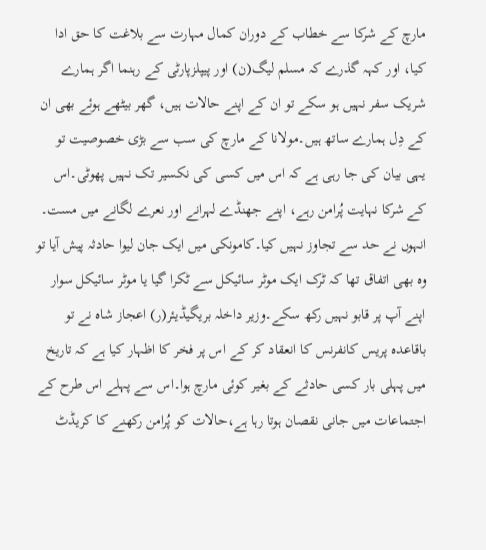مارچ کے شرکا سے خطاب کے دوران کمال مہارت سے بلاغت کا حق ادا کیا، اور کہہ گذرے کہ مسلم لیگ(ن) اور پیپلزپارٹی کے رہنما اگر ہمارے شریک سفر نہیں ہو سکے تو ان کے اپنے حالات ہیں، گھر بیٹھے ہوئے بھی ان کے دِل ہمارے ساتھ ہیں۔مولانا کے مارچ کی سب سے بڑی خصوصیت تو یہی بیان کی جا رہی ہے کہ اس میں کسی کی نکسیر تک نہیں پھوٹی۔اس کے شرکا نہایت پُرامن رہے، اپنے جھنڈے لہرانے اور نعرے لگانے میں مست۔ انہوں نے حد سے تجاوز نہیں کیا۔کامونکی میں ایک جان لیوا حادثہ پیش آیا تو وہ بھی اتفاق تھا کہ ٹرک ایک موٹر سائیکل سے ٹکرا گیا یا موٹر سائیکل سوار اپنے آپ پر قابو نہیں رکھ سکے۔وزیر داخلہ بریگیڈیئر(ر) اعجاز شاہ نے تو باقاعدہ پریس کانفرنس کا انعقاد کر کے اس پر فخر کا اظہار کیا ہے کہ تاریخ میں پہلی بار کسی حادثے کے بغیر کوئی مارچ ہوا۔اس سے پہلے اس طرح کے اجتماعات میں جانی نقصان ہوتا رہا ہے،حالات کو پُرامن رکھنے کا کریڈٹ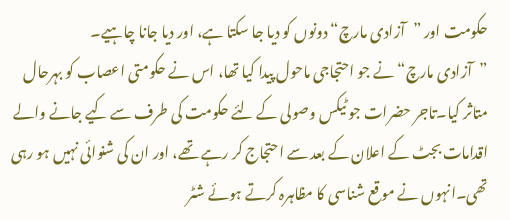حکومت اور ”آزادی مارچ“ دونوں کو دیا جا سکتا ہے، اور دیا جانا چاہیے۔
”آزادی مارچ“ نے جو احتجاجی ماحول پیدا کیا تھا، اس نے حکومتی اعصاب کو بہرحال متاثر کیا۔تاجر حضرات جو ٹیکس وصولی کے لئے حکومت کی طرف سے کیے جانے والے اقدامات بجٹ کے اعلان کے بعد سے احتجاج کر رہے تھے، اور ان کی شنوائی نہیں ہو رہی تھی۔انہوں نے موقع شناسی کا مظاہرہ کرتے ہوئے شٹر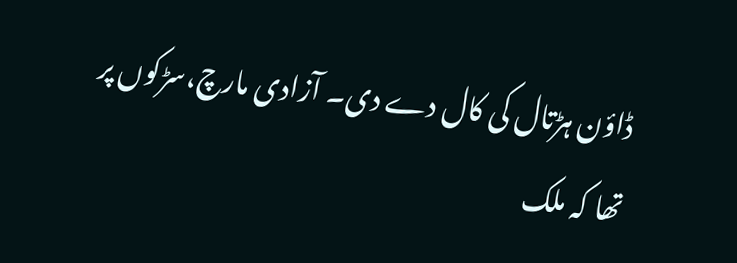ڈاؤن ہڑتال کی کال دے دی۔ آزادی مارچ،سڑکوں پر تھا کہ ملک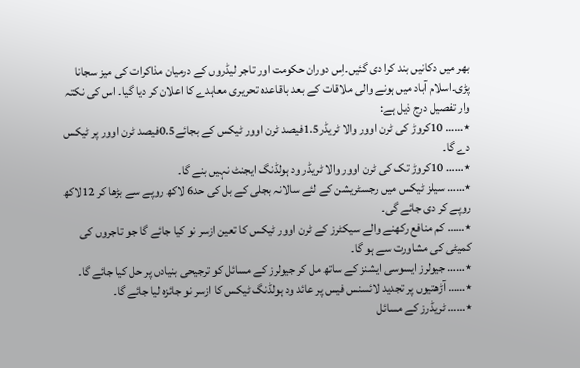بھر میں دکانیں بند کرا دی گئیں۔اِس دوران حکومت اور تاجر لیڈروں کے درمیان مذاکرات کی میز سجانا پڑی۔اسلام آباد میں ہونے والی ملاقات کے بعد باقاعدہ تحریری معاہدے کا اعلان کر دیا گیا۔ اس کی نکتہ وار تفصیل درج ذیل ہے:
٭…… 10کروڑ کی ٹرن اوور والا ٹریڈر1.5فیصد ٹرن اوور ٹیکس کے بجائے0.5فیصد ٹرن اوور پر ٹیکس دے گا۔
٭…… 10کروڑ تک کی ٹرن اوور والا ٹریڈر ود ہولڈنگ ایجنٹ نہیں بنے گا۔
٭…… سیلز ٹیکس میں رجسٹریشن کے لئے سالانہ بجلی کے بل کی حد6 لاکھ روپے سے بڑھا کر 12لاکھ روپے کر دی جائے گی۔
٭…… کم منافع رکھنے والے سیکٹرز کے ٹرن اوور ٹیکس کا تعین ازسر نو کیا جائے گا جو تاجروں کی کمیٹی کی مشاورت سے ہو گا۔
٭…… جیولرز ایسوسی ایشنز کے ساتھ مل کر جیولرز کے مسائل کو ترجیحی بنیادں پر حل کیا جائے گا۔
٭…… آڑھتیوں پر تجدید لائسنس فیس پر عائد ود ہولڈنگ ٹیکس کا ازسر نو جائزہ لیا جائے گا۔
٭…… ٹریڈرز کے مسائل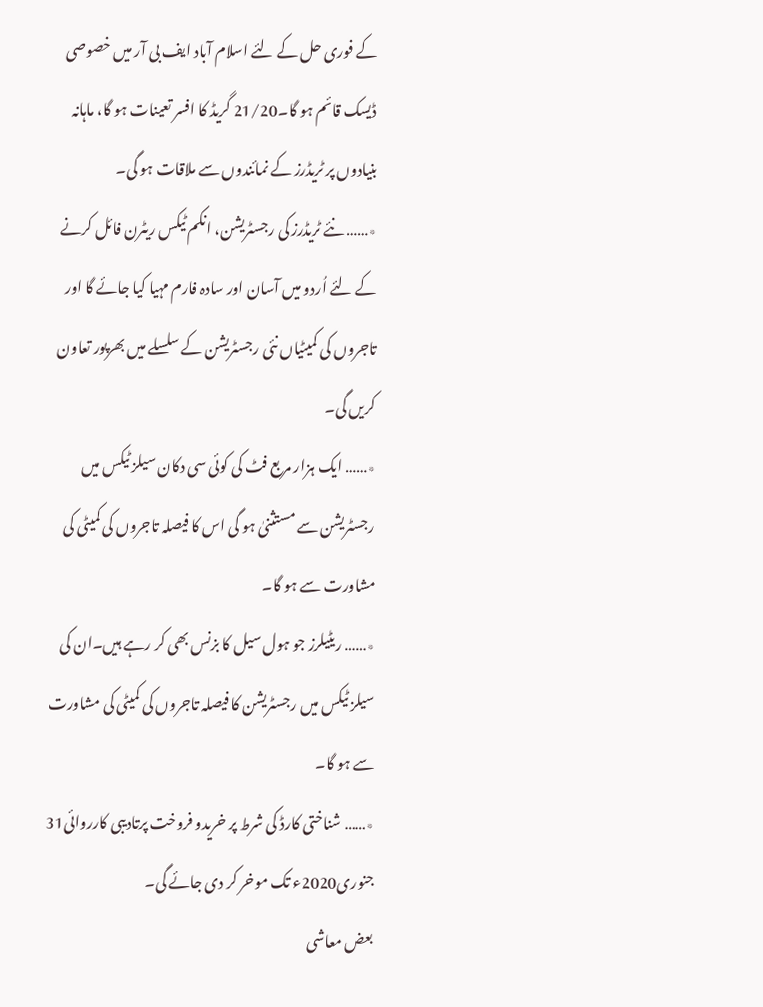کے فوری حل کے لئے اسلام آباد ایف بی آر میں خصوصی ڈیسک قائم ہو گا۔21/20 گریڈ کا افسر تعینات ہو گا، ماہانہ بنیادوں پر ٹریڈرز کے نمائندوں سے ملاقات ہو گی۔
٭…… نئے ٹریڈرز کی رجسٹریشن، انکم ٹیکس ریٹرن فائل کرنے کے لئے اُردو میں آسان اور سادہ فارم مہیا کیا جائے گا اور تاجروں کی کمیٹیاں نئی رجسٹریشن کے سلسلے میں بھرپور تعاون کریں گی۔
٭…… ایک ہزار مربع فٹ کی کوئی سی دکان سیلز ٹیکس میں رجسٹریشن سے مستثنیٰ ہو گی اس کا فیصلہ تاجروں کی کمیٹی کی مشاورت سے ہو گا۔
٭…… ریٹیلرز جو ہول سیل کا بزنس بھی کر رہے ہیں۔ان کی سیلز ٹیکس میں رجسٹریشن کا فیصلہ تاجروں کی کمیٹی کی مشاورت سے ہو گا۔
٭…… شناختی کارڈ کی شرط پر خریدو فروخت پرتادیبی کارروائی31 جنوری2020ء تک موخر کر دی جائے گی۔
بعض معاشی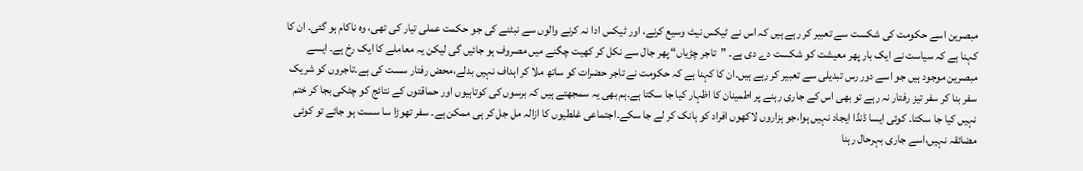مبصرین اسے حکومت کی شکست سے تعبیر کر رہے ہیں کہ اس نے ٹیکس نیٹ وسیع کرنے، اور ٹیکس ادا نہ کرنے والوں سے نبٹنے کی جو حکمت عملی تیار کی تھی، وہ ناکام ہو گئی۔ ان کا کہنا ہے کہ سیاست نے ایک بار پھر معیشت کو شکست دے دی ہے۔ ”تاجر چڑیاں“ پھر جال سے نکل کر کھیت چگنے میں مصروف ہو جائیں گی لیکن یہ معاملے کا ایک رخ ہے۔ ایسے مبصرین موجود ہیں جو اسے دور رس تبدیلی سے تعبیر کر رہے ہیں۔ان کا کہنا ہے کہ حکومت نے تاجر حضرات کو ساتھ ملا کر اہداف نہیں بدلے،محض رفتار سست کی ہے۔تاجروں کو شریک سفر بنا کر سفر تیز رفتار نہ رہے تو بھی اس کے جاری رہنے پر اطمینان کا اظہار کیا جا سکتا ہے۔ہم بھی یہ سمجھتے ہیں کہ برسوں کی کوتاہیوں اور حماقتوں کے نتائج کو چٹکی بجا کر ختم نہیں کیا جا سکتا۔ کوئی ایسا ڈنڈا ایجاد نہیں ہوا،جو ہزاروں لاکھوں افراد کو ہانک کر لے جا سکے۔اجتماعی غلطیوں کا ازالہ مل جل کر ہی ممکن ہے۔ سفر تھوڑا سا سست ہو جائے تو کوئی مضائقہ نہیں،اسے جاری بہرحال رہنا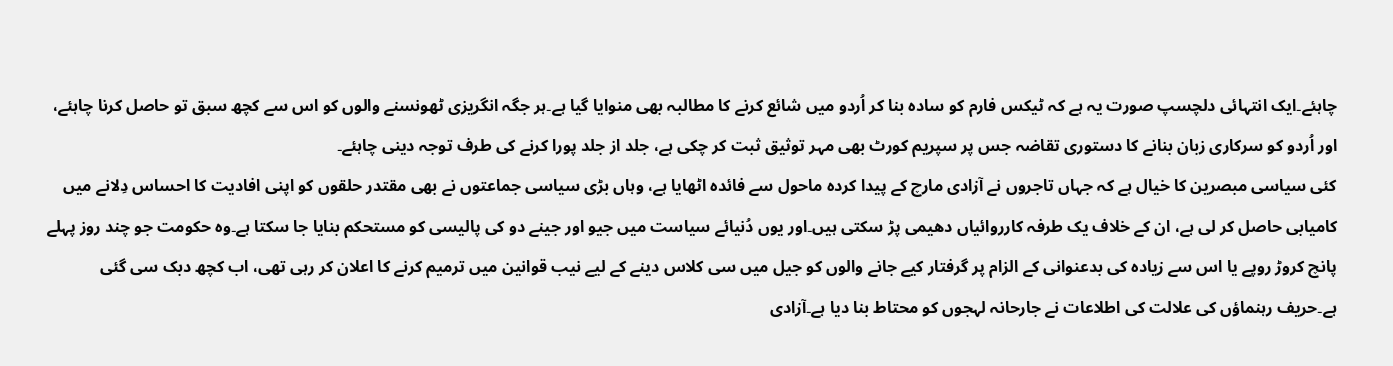چاہئے۔ایک انتہائی دلچسپ صورت یہ ہے کہ ٹیکس فارم کو سادہ بنا کر اُردو میں شائع کرنے کا مطالبہ بھی منوایا گیا ہے۔ہر جگہ انگریزی ٹھونسنے والوں کو اس سے کچھ سبق تو حاصل کرنا چاہئے، اور اُردو کو سرکاری زبان بنانے کا دستوری تقاضہ جس پر سپریم کورٹ بھی مہر توثیق ثبت کر چکی ہے، جلد از جلد پورا کرنے کی طرف توجہ دینی چاہئے۔
کئی سیاسی مبصرین کا خیال ہے کہ جہاں تاجروں نے آزادی مارچ کے پیدا کردہ ماحول سے فائدہ اٹھایا ہے، وہاں بڑی سیاسی جماعتوں نے بھی مقتدر حلقوں کو اپنی افادیت کا احساس دِلانے میں کامیابی حاصل کر لی ہے، ان کے خلاف یک طرفہ کارروائیاں دھیمی پڑ سکتی ہیں۔اور یوں دُنیائے سیاست میں جیو اور جینے دو کی پالیسی کو مستحکم بنایا جا سکتا ہے۔وہ حکومت جو چند روز پہلے پانچ کروڑ روپے یا اس سے زیادہ کی بدعنوانی کے الزام پر گرفتار کیے جانے والوں کو جیل میں سی کلاس دینے کے لیے نیب قوانین میں ترمیم کرنے کا اعلان کر رہی تھی، اب کچھ دبک سی گئی ہے۔حریف رہنماؤں کی علالت کی اطلاعات نے جارحانہ لہجوں کو محتاط بنا دیا ہے۔آزادی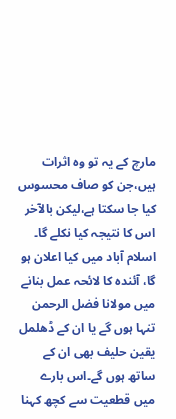مارچ کے یہ تو وہ اثرات ہیں،جن کو صاف محسوس کیا جا سکتا ہے،لیکن بالآخر اس کا نتیجہ کیا نکلے گا۔ اسلام آباد میں کیا اعلان ہو گا، آئندہ کا لائحہ عمل بنانے میں مولانا فضل الرحمن تنہا ہوں گے یا ان کے ڈھلمل یقین حلیف بھی ان کے ساتھ ہوں گے۔اس بارے میں قطعیت سے کچھ کہنا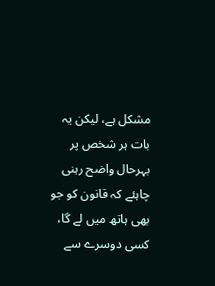مشکل ہے، لیکن یہ بات ہر شخص پر بہرحال واضح رہنی چاہئے کہ قانون کو جو بھی ہاتھ میں لے گا، کسی دوسرے سے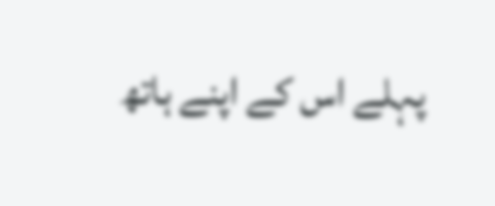پہلے اس کے اپنے ہاتھ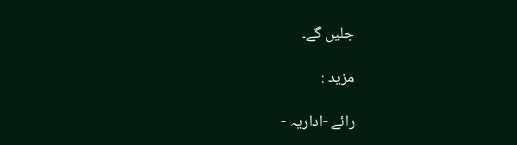جلیں گے۔

مزید :

رائے -اداریہ -